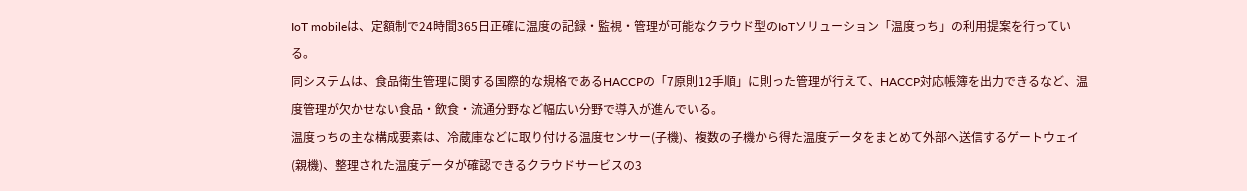IoT mobileは、定額制で24時間365日正確に温度の記録・監視・管理が可能なクラウド型のIoTソリューション「温度っち」の利用提案を行っている。
同システムは、食品衛生管理に関する国際的な規格であるHACCPの「7原則12手順」に則った管理が行えて、HACCP対応帳簿を出力できるなど、温度管理が欠かせない食品・飲食・流通分野など幅広い分野で導入が進んでいる。
温度っちの主な構成要素は、冷蔵庫などに取り付ける温度センサー(子機)、複数の子機から得た温度データをまとめて外部へ送信するゲートウェイ(親機)、整理された温度データが確認できるクラウドサービスの3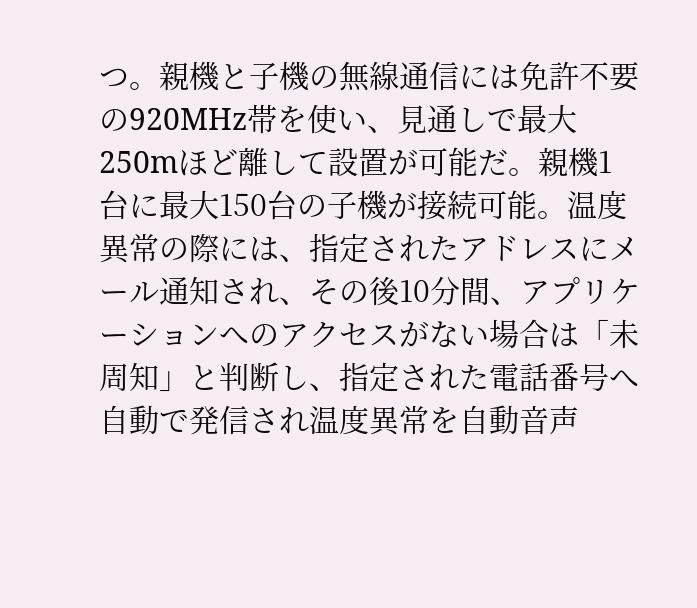つ。親機と子機の無線通信には免許不要の920MHz帯を使い、見通しで最大250mほど離して設置が可能だ。親機1台に最大150台の子機が接続可能。温度異常の際には、指定されたアドレスにメール通知され、その後10分間、アプリケーションへのアクセスがない場合は「未周知」と判断し、指定された電話番号へ自動で発信され温度異常を自動音声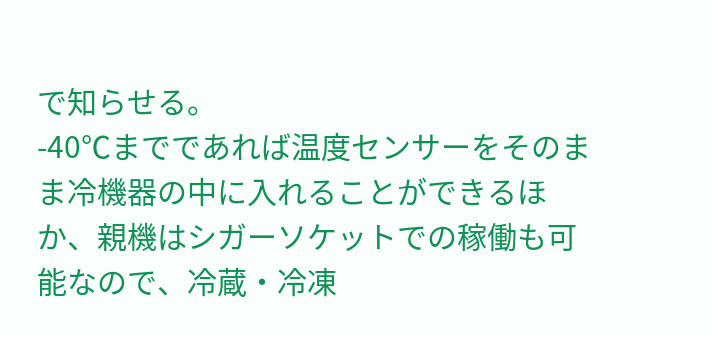で知らせる。
-40℃までであれば温度センサーをそのまま冷機器の中に入れることができるほか、親機はシガーソケットでの稼働も可能なので、冷蔵・冷凍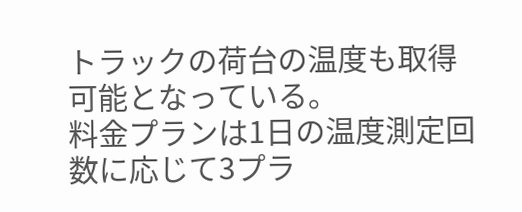トラックの荷台の温度も取得可能となっている。
料金プランは1日の温度測定回数に応じて3プラ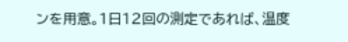ンを用意。1日12回の測定であれば、温度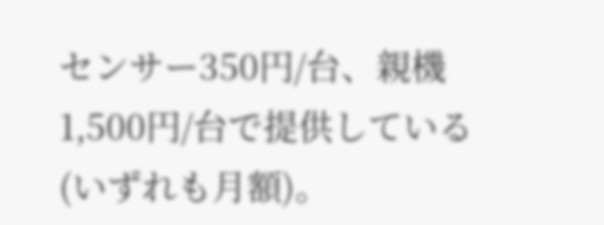センサー350円/台、親機1,500円/台で提供している(いずれも月額)。